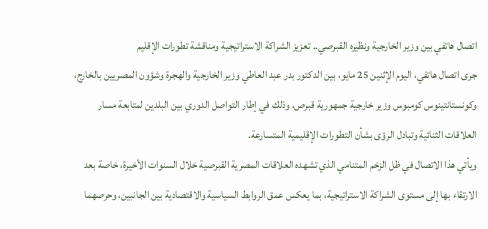اتصال هاتفي بين وزير الخارجية ونظيره القبرصي.. تعزيز الشراكة الاستراتيجية ومناقشة تطورات الإقليم
جرى اتصال هاتفي، اليوم الإثنين 25 مايو، بين الدكتور بدر عبد العاطي وزير الخارجية والهجرة وشؤون المصريين بالخارج، وكونستانتينوس كومبوس وزير خارجية جمهورية قبرص، وذلك في إطار التواصل الدوري بين البلدين لمتابعة مسار العلاقات الثنائية وتبادل الرؤى بشأن التطورات الإقليمية المتسارعة.
ويأتي هذا الاتصال في ظل الزخم المتنامي الذي تشهده العلاقات المصرية القبرصية خلال السنوات الأخيرة، خاصة بعد الارتقاء بها إلى مستوى الشراكة الاستراتيجية، بما يعكس عمق الروابط السياسية والاقتصادية بين الجانبين، وحرصهما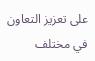على تعزيز التعاون في مختلف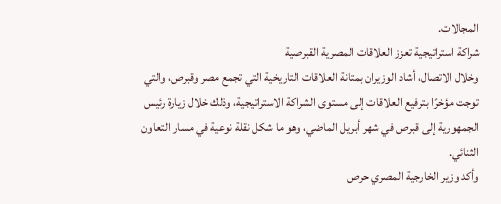المجالات.
شراكة استراتيجية تعزز العلاقات المصرية القبرصية
وخلال الاتصال، أشاد الوزيران بمتانة العلاقات التاريخية التي تجمع مصر وقبرص، والتي توجت مؤخرًا بترفيع العلاقات إلى مستوى الشراكة الاستراتيجية، وذلك خلال زيارة رئيس الجمهورية إلى قبرص في شهر أبريل الماضي، وهو ما شكل نقلة نوعية في مسار التعاون الثنائي.
وأكد وزير الخارجية المصري حرص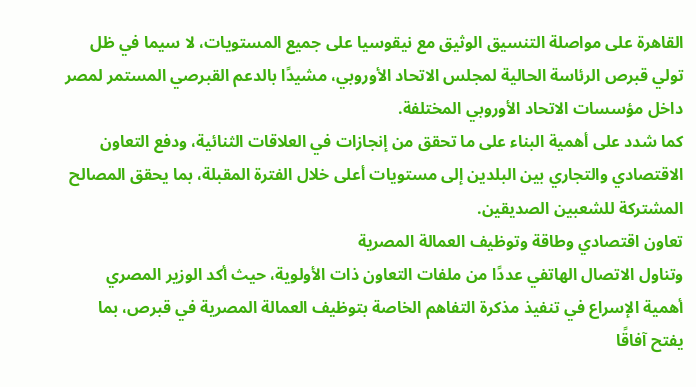القاهرة على مواصلة التنسيق الوثيق مع نيقوسيا على جميع المستويات، لا سيما في ظل تولي قبرص الرئاسة الحالية لمجلس الاتحاد الأوروبي، مشيدًا بالدعم القبرصي المستمر لمصر داخل مؤسسات الاتحاد الأوروبي المختلفة.
كما شدد على أهمية البناء على ما تحقق من إنجازات في العلاقات الثنائية، ودفع التعاون الاقتصادي والتجاري بين البلدين إلى مستويات أعلى خلال الفترة المقبلة، بما يحقق المصالح المشتركة للشعبين الصديقين.
تعاون اقتصادي وطاقة وتوظيف العمالة المصرية
وتناول الاتصال الهاتفي عددًا من ملفات التعاون ذات الأولوية، حيث أكد الوزير المصري أهمية الإسراع في تنفيذ مذكرة التفاهم الخاصة بتوظيف العمالة المصرية في قبرص، بما يفتح آفاقًا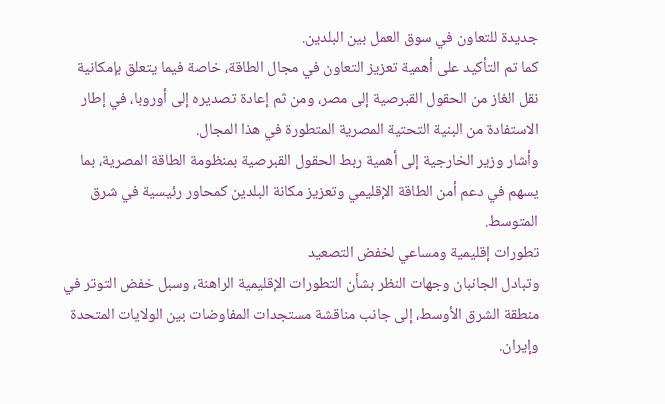جديدة للتعاون في سوق العمل بين البلدين.
كما تم التأكيد على أهمية تعزيز التعاون في مجال الطاقة، خاصة فيما يتعلق بإمكانية نقل الغاز من الحقول القبرصية إلى مصر، ومن ثم إعادة تصديره إلى أوروبا، في إطار الاستفادة من البنية التحتية المصرية المتطورة في هذا المجال.
وأشار وزير الخارجية إلى أهمية ربط الحقول القبرصية بمنظومة الطاقة المصرية، بما يسهم في دعم أمن الطاقة الإقليمي وتعزيز مكانة البلدين كمحاور رئيسية في شرق المتوسط.
تطورات إقليمية ومساعي لخفض التصعيد
وتبادل الجانبان وجهات النظر بشأن التطورات الإقليمية الراهنة، وسبل خفض التوتر في منطقة الشرق الأوسط، إلى جانب مناقشة مستجدات المفاوضات بين الولايات المتحدة وإيران.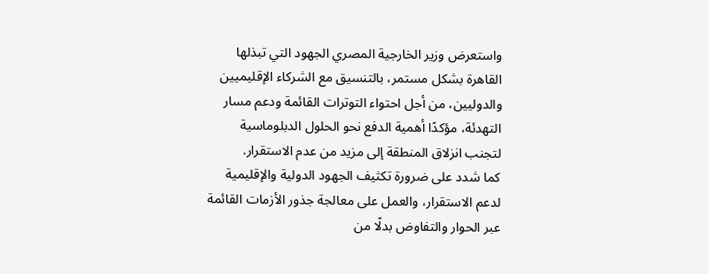واستعرض وزير الخارجية المصري الجهود التي تبذلها القاهرة بشكل مستمر، بالتنسيق مع الشركاء الإقليميين والدوليين، من أجل احتواء التوترات القائمة ودعم مسار التهدئة، مؤكدًا أهمية الدفع نحو الحلول الدبلوماسية لتجنب انزلاق المنطقة إلى مزيد من عدم الاستقرار.
كما شدد على ضرورة تكثيف الجهود الدولية والإقليمية لدعم الاستقرار، والعمل على معالجة جذور الأزمات القائمة عبر الحوار والتفاوض بدلًا من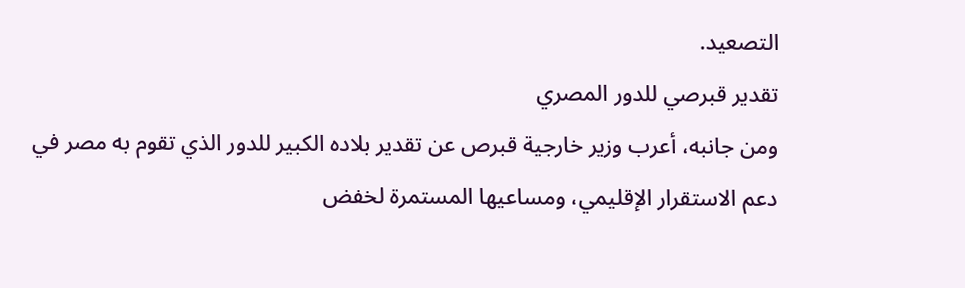التصعيد.
تقدير قبرصي للدور المصري
ومن جانبه، أعرب وزير خارجية قبرص عن تقدير بلاده الكبير للدور الذي تقوم به مصر في دعم الاستقرار الإقليمي، ومساعيها المستمرة لخفض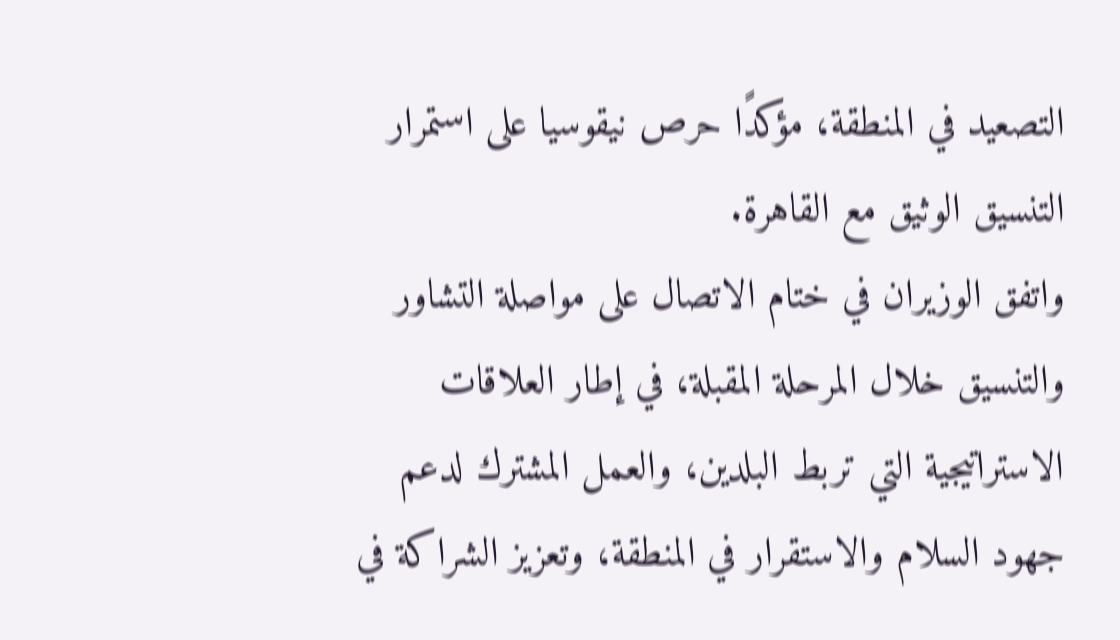التصعيد في المنطقة، مؤكدًا حرص نيقوسيا على استمرار التنسيق الوثيق مع القاهرة.
واتفق الوزيران في ختام الاتصال على مواصلة التشاور والتنسيق خلال المرحلة المقبلة، في إطار العلاقات الاستراتيجية التي تربط البلدين، والعمل المشترك لدعم جهود السلام والاستقرار في المنطقة، وتعزيز الشراكة في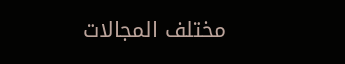مختلف المجالات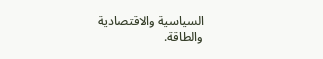السياسية والاقتصادية والطاقة.